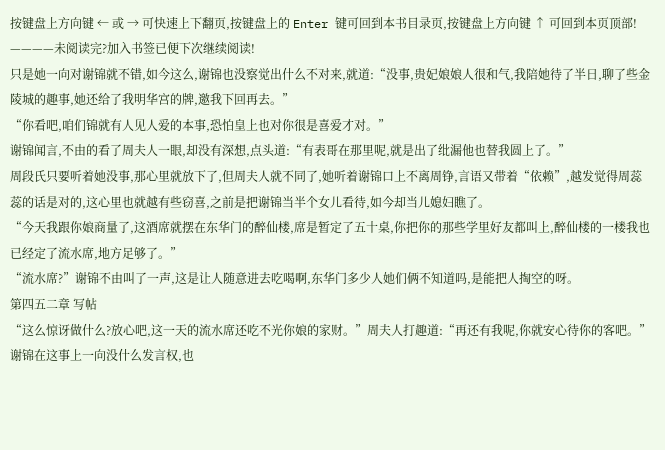按键盘上方向键 ← 或 → 可快速上下翻页,按键盘上的 Enter 键可回到本书目录页,按键盘上方向键 ↑ 可回到本页顶部!
————未阅读完?加入书签已便下次继续阅读!
只是她一向对谢锦就不错,如今这么,谢锦也没察觉出什么不对来,就道:“没事,贵妃娘娘人很和气,我陪她待了半日,聊了些金陵城的趣事,她还给了我明华宫的牌,邀我下回再去。”
“你看吧,咱们锦就有人见人爱的本事,恐怕皇上也对你很是喜爱才对。”
谢锦闻言,不由的看了周夫人一眼,却没有深想,点头道:“有表哥在那里呢,就是出了纰漏他也替我圆上了。”
周段氏只要听着她没事,那心里就放下了,但周夫人就不同了,她听着谢锦口上不离周铮,言语又带着“依赖”,越发觉得周蕊蕊的话是对的,这心里也就越有些窃喜,之前是把谢锦当半个女儿看待,如今却当儿媳妇瞧了。
“今天我跟你娘商量了,这酒席就摆在东华门的醉仙楼,席是暂定了五十桌,你把你的那些学里好友都叫上,醉仙楼的一楼我也已经定了流水席,地方足够了。”
“流水席?”谢锦不由叫了一声,这是让人随意进去吃喝啊,东华门多少人她们俩不知道吗,是能把人掏空的呀。
第四五二章 写帖
“这么惊讶做什么?放心吧,这一天的流水席还吃不光你娘的家财。”周夫人打趣道:“再还有我呢,你就安心待你的客吧。”
谢锦在这事上一向没什么发言权,也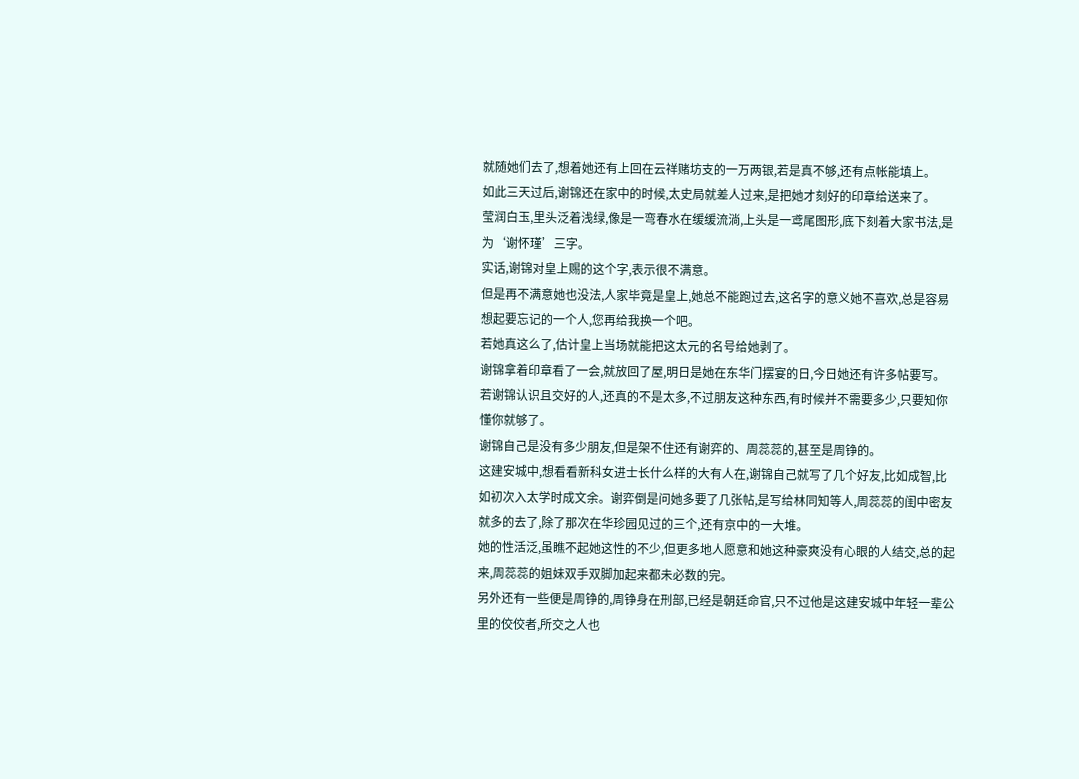就随她们去了,想着她还有上回在云祥赌坊支的一万两银,若是真不够,还有点帐能填上。
如此三天过后,谢锦还在家中的时候,太史局就差人过来,是把她才刻好的印章给送来了。
莹润白玉,里头泛着浅绿,像是一弯春水在缓缓流淌,上头是一鸢尾图形,底下刻着大家书法,是为‘谢怀瑾’三字。
实话,谢锦对皇上赐的这个字,表示很不满意。
但是再不满意她也没法,人家毕竟是皇上,她总不能跑过去,这名字的意义她不喜欢,总是容易想起要忘记的一个人,您再给我换一个吧。
若她真这么了,估计皇上当场就能把这太元的名号给她剥了。
谢锦拿着印章看了一会,就放回了屋,明日是她在东华门摆宴的日,今日她还有许多帖要写。
若谢锦认识且交好的人,还真的不是太多,不过朋友这种东西,有时候并不需要多少,只要知你懂你就够了。
谢锦自己是没有多少朋友,但是架不住还有谢弈的、周蕊蕊的,甚至是周铮的。
这建安城中,想看看新科女进士长什么样的大有人在,谢锦自己就写了几个好友,比如成智,比如初次入太学时成文余。谢弈倒是问她多要了几张帖,是写给林同知等人,周蕊蕊的闺中密友就多的去了,除了那次在华珍园见过的三个,还有京中的一大堆。
她的性活泛,虽瞧不起她这性的不少,但更多地人愿意和她这种豪爽没有心眼的人结交,总的起来,周蕊蕊的姐妹双手双脚加起来都未必数的完。
另外还有一些便是周铮的,周铮身在刑部,已经是朝廷命官,只不过他是这建安城中年轻一辈公里的佼佼者,所交之人也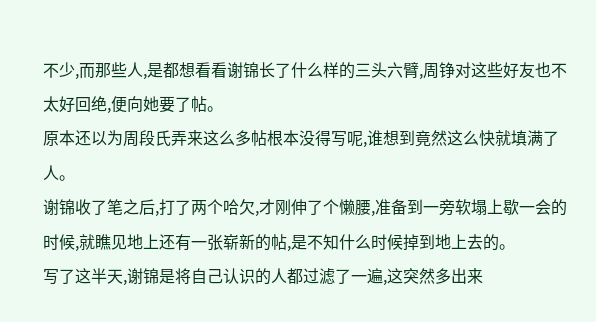不少,而那些人,是都想看看谢锦长了什么样的三头六臂,周铮对这些好友也不太好回绝,便向她要了帖。
原本还以为周段氏弄来这么多帖根本没得写呢,谁想到竟然这么快就填满了人。
谢锦收了笔之后,打了两个哈欠,才刚伸了个懒腰,准备到一旁软塌上歇一会的时候,就瞧见地上还有一张崭新的帖,是不知什么时候掉到地上去的。
写了这半天,谢锦是将自己认识的人都过滤了一遍,这突然多出来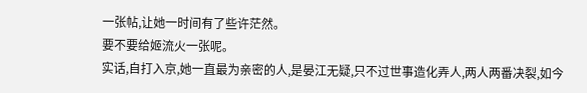一张帖,让她一时间有了些许茫然。
要不要给姬流火一张呢。
实话,自打入京,她一直最为亲密的人,是晏江无疑,只不过世事造化弄人,两人两番决裂,如今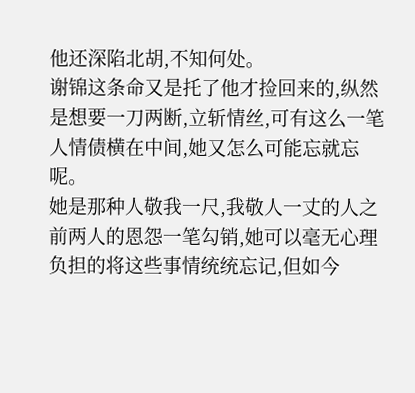他还深陷北胡,不知何处。
谢锦这条命又是托了他才捡回来的,纵然是想要一刀两断,立斩情丝,可有这么一笔人情债横在中间,她又怎么可能忘就忘呢。
她是那种人敬我一尺,我敬人一丈的人之前两人的恩怨一笔勾销,她可以毫无心理负担的将这些事情统统忘记,但如今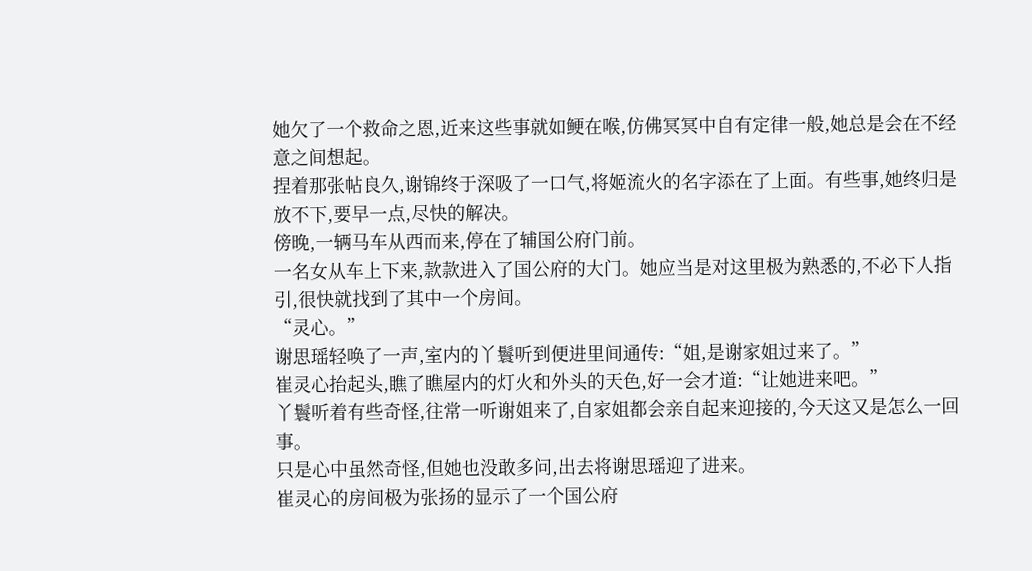她欠了一个救命之恩,近来这些事就如鲠在喉,仿佛冥冥中自有定律一般,她总是会在不经意之间想起。
捏着那张帖良久,谢锦终于深吸了一口气,将姬流火的名字添在了上面。有些事,她终归是放不下,要早一点,尽快的解决。
傍晚,一辆马车从西而来,停在了辅国公府门前。
一名女从车上下来,款款进入了国公府的大门。她应当是对这里极为熟悉的,不必下人指引,很快就找到了其中一个房间。
“灵心。”
谢思瑶轻唤了一声,室内的丫鬟听到便进里间通传:“姐,是谢家姐过来了。”
崔灵心抬起头,瞧了瞧屋内的灯火和外头的天色,好一会才道:“让她进来吧。”
丫鬟听着有些奇怪,往常一听谢姐来了,自家姐都会亲自起来迎接的,今天这又是怎么一回事。
只是心中虽然奇怪,但她也没敢多问,出去将谢思瑶迎了进来。
崔灵心的房间极为张扬的显示了一个国公府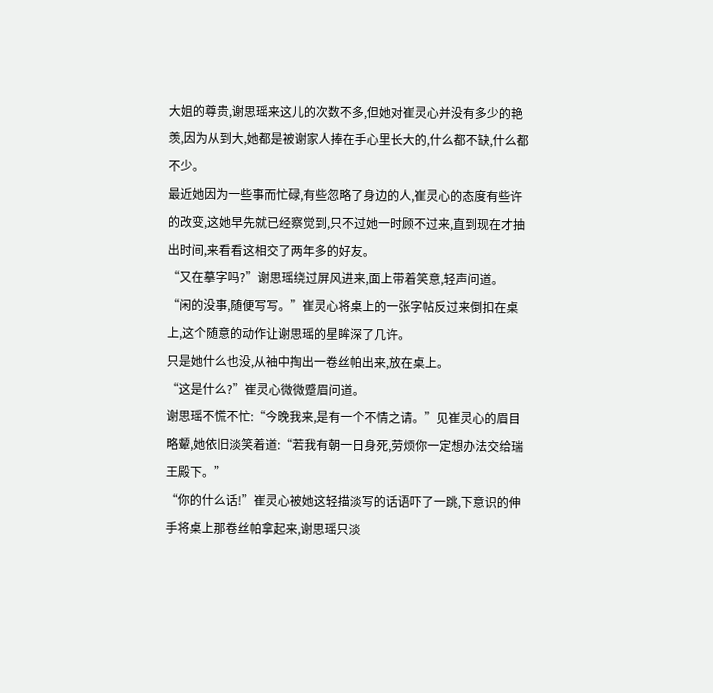大姐的尊贵,谢思瑶来这儿的次数不多,但她对崔灵心并没有多少的艳羡,因为从到大,她都是被谢家人捧在手心里长大的,什么都不缺,什么都不少。
最近她因为一些事而忙碌,有些忽略了身边的人,崔灵心的态度有些许的改变,这她早先就已经察觉到,只不过她一时顾不过来,直到现在才抽出时间,来看看这相交了两年多的好友。
“又在摹字吗?”谢思瑶绕过屏风进来,面上带着笑意,轻声问道。
“闲的没事,随便写写。”崔灵心将桌上的一张字帖反过来倒扣在桌上,这个随意的动作让谢思瑶的星眸深了几许。
只是她什么也没,从袖中掏出一卷丝帕出来,放在桌上。
“这是什么?”崔灵心微微蹙眉问道。
谢思瑶不慌不忙:“今晚我来,是有一个不情之请。”见崔灵心的眉目略颦,她依旧淡笑着道:“若我有朝一日身死,劳烦你一定想办法交给瑞王殿下。”
“你的什么话!”崔灵心被她这轻描淡写的话语吓了一跳,下意识的伸手将桌上那卷丝帕拿起来,谢思瑶只淡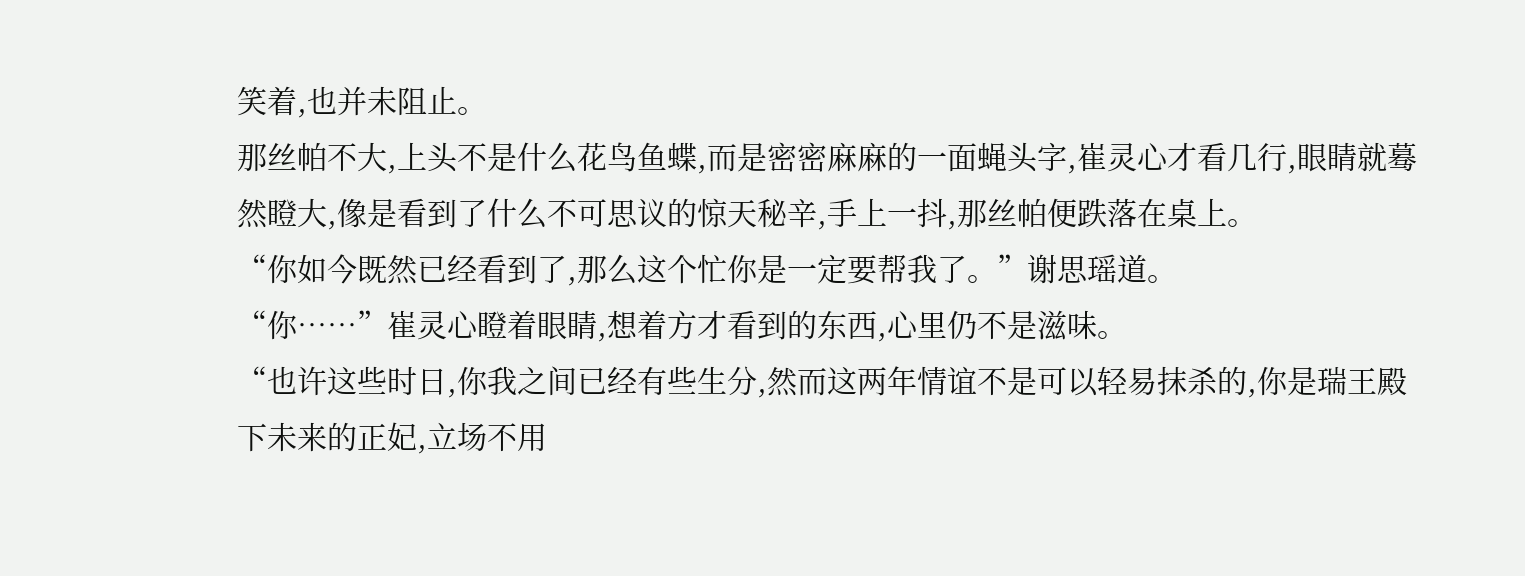笑着,也并未阻止。
那丝帕不大,上头不是什么花鸟鱼蝶,而是密密麻麻的一面蝇头字,崔灵心才看几行,眼睛就蓦然瞪大,像是看到了什么不可思议的惊天秘辛,手上一抖,那丝帕便跌落在桌上。
“你如今既然已经看到了,那么这个忙你是一定要帮我了。”谢思瑶道。
“你……”崔灵心瞪着眼睛,想着方才看到的东西,心里仍不是滋味。
“也许这些时日,你我之间已经有些生分,然而这两年情谊不是可以轻易抹杀的,你是瑞王殿下未来的正妃,立场不用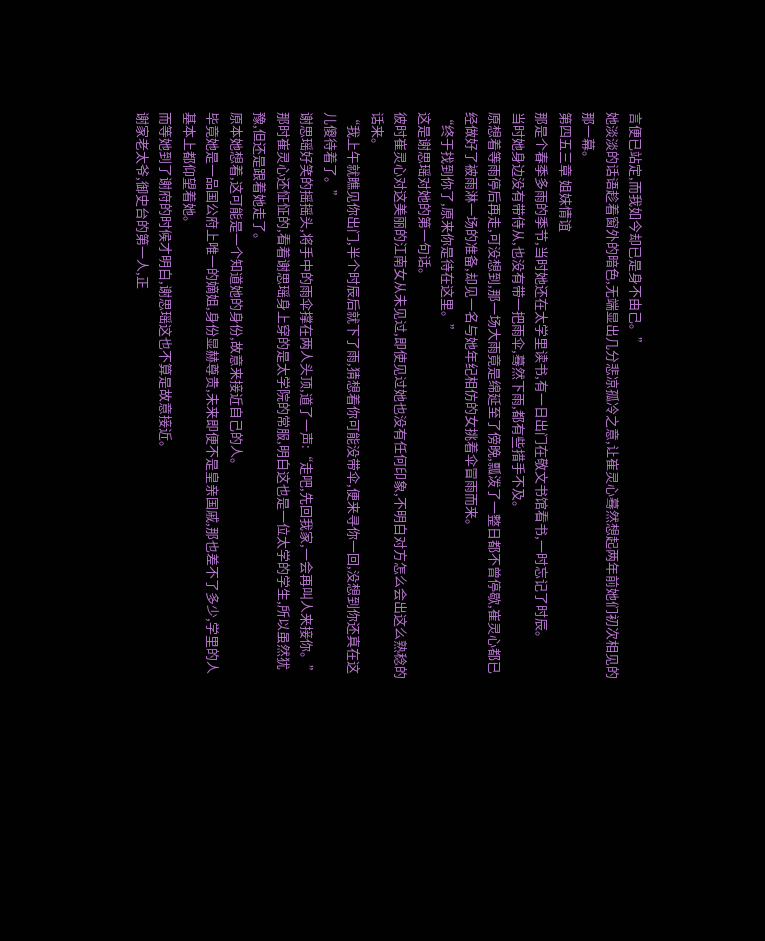言便已站定,而我如今却已是身不由己。”
她淡淡的话语趁着窗外的暗色,无端显出几分悲凉孤冷之意,让崔灵心蓦然想起两年前她们初次相见的那一幕。
第四五三章 姐妹情谊
那是个春季多雨的季节,当时她还在太学里读书,有一日出门在敬文书馆看书,一时忘记了时辰。
当时她身边没有带侍从,也没有带一把雨伞,蓦然下雨,都有些措手不及。
原想着等雨停后再走,可没想到,那一场大雨竟是绵延至了傍晚,瓢泼了一整日都不曾停歇,崔灵心都已经做好了被雨淋一场的准备,却见一名与她年纪相仿的女挑着伞冒雨而来。
“终于找到你了,原来你是待在这里。”
这是谢思瑶对她的第一句话。
彼时崔灵心对这美丽的江南女从未见过,即使见过她也没有任何印象,不明白对方怎么会出这么熟稔的话来。
“我上午就瞧见你出门,半个时辰后就下了雨,猜想着你可能没带伞,便来寻你一回,没想到你还真在这儿傻待着了。”
谢思瑶好笑的摇摇头,将手中的雨伞撑在两人头顶,道了一声:“走吧,先回我家,一会再叫人来接你。”
那时崔灵心还怔怔的,看着谢思瑶身上穿的是太学院的常服,明白这也是一位太学的学生,所以虽然犹豫,但还是跟着她走了。
原本她想着,这可能是一个知道她的身份,故意来接近自己的人。
毕竟她是一品国公府上唯一的嫡姐,身份显赫尊贵,未来即便不是皇亲国戚,那也差不了多少,学里的人基本上都仰望着她。
而等她到了谢府的时候才明白,谢思瑶这也不算是故意接近。
谢家老太爷,御史台的第一人,正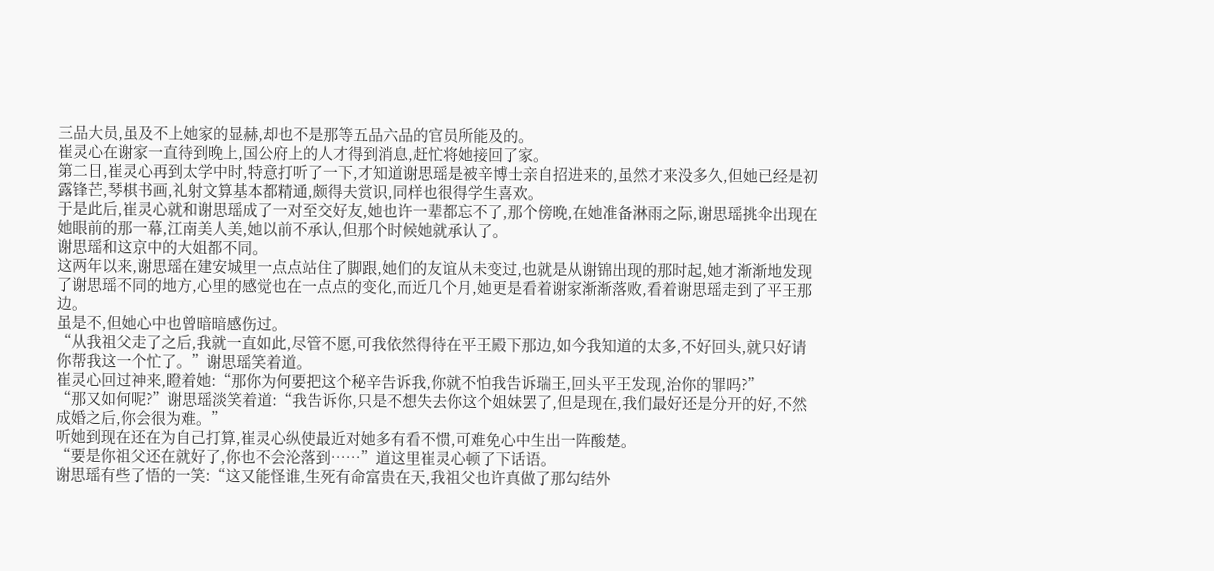三品大员,虽及不上她家的显赫,却也不是那等五品六品的官员所能及的。
崔灵心在谢家一直待到晚上,国公府上的人才得到消息,赶忙将她接回了家。
第二日,崔灵心再到太学中时,特意打听了一下,才知道谢思瑶是被辛博士亲自招进来的,虽然才来没多久,但她已经是初露锋芒,琴棋书画,礼射文算基本都精通,颇得夫赏识,同样也很得学生喜欢。
于是此后,崔灵心就和谢思瑶成了一对至交好友,她也许一辈都忘不了,那个傍晚,在她准备淋雨之际,谢思瑶挑伞出现在她眼前的那一幕,江南美人美,她以前不承认,但那个时候她就承认了。
谢思瑶和这京中的大姐都不同。
这两年以来,谢思瑶在建安城里一点点站住了脚跟,她们的友谊从未变过,也就是从谢锦出现的那时起,她才渐渐地发现了谢思瑶不同的地方,心里的感觉也在一点点的变化,而近几个月,她更是看着谢家渐渐落败,看着谢思瑶走到了平王那边。
虽是不,但她心中也曾暗暗感伤过。
“从我祖父走了之后,我就一直如此,尽管不愿,可我依然得待在平王殿下那边,如今我知道的太多,不好回头,就只好请你帮我这一个忙了。”谢思瑶笑着道。
崔灵心回过神来,瞪着她:“那你为何要把这个秘辛告诉我,你就不怕我告诉瑞王,回头平王发现,治你的罪吗?”
“那又如何呢?”谢思瑶淡笑着道:“我告诉你,只是不想失去你这个姐妹罢了,但是现在,我们最好还是分开的好,不然成婚之后,你会很为难。”
听她到现在还在为自己打算,崔灵心纵使最近对她多有看不惯,可难免心中生出一阵酸楚。
“要是你祖父还在就好了,你也不会沦落到……”道这里崔灵心顿了下话语。
谢思瑶有些了悟的一笑:“这又能怪谁,生死有命富贵在天,我祖父也许真做了那勾结外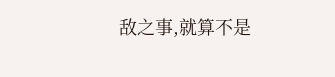敌之事,就算不是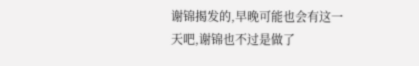谢锦揭发的,早晚可能也会有这一天吧,谢锦也不过是做了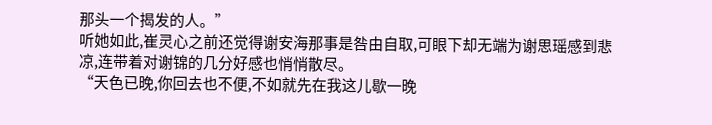那头一个揭发的人。”
听她如此,崔灵心之前还觉得谢安海那事是咎由自取,可眼下却无端为谢思瑶感到悲凉,连带着对谢锦的几分好感也悄悄散尽。
“天色已晚,你回去也不便,不如就先在我这儿歇一晚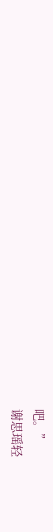吧。”
谢思瑶轻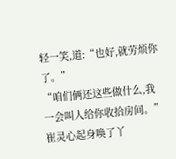轻一笑,道:“也好,就劳烦你了。”
“咱们俩还这些做什么,我一会叫人给你收拾房间。”崔灵心起身唤了丫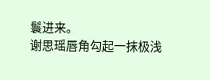鬟进来。
谢思瑶唇角勾起一抹极浅